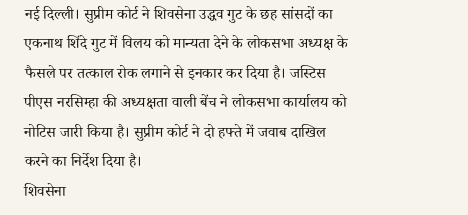नई दिल्ली। सुप्रीम कोर्ट ने शिवसेना उद्धव गुट के छह सांसदों का एकनाथ शिंदे गुट में विलय को मान्यता देने के लोकसभा अध्यक्ष के फैसले पर तत्काल रोक लगाने से इनकार कर दिया है। जस्टिस पीएस नरसिम्हा की अध्यक्षता वाली बेंच ने लोकसभा कार्यालय को नोटिस जारी किया है। सुप्रीम कोर्ट ने दो हफ्ते में जवाब दाखिल करने का निर्देश दिया है।
शिवसेना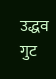उद्धव गुट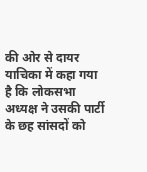की ओर से दायर याचिका में कहा गया है कि लोकसभा अध्यक्ष ने उसकी पार्टी के छह सांसदों को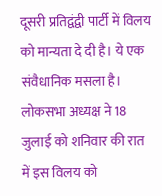दूसरी प्रतिद्वंद्वी पार्टी में विलय को मान्यता दे दी है। ये एक संवैधानिक मसला है। लोकसभा अध्यक्ष ने 18 जुलाई को शनिवार की रात में इस विलय को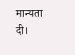मान्यता दी।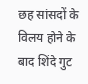छह सांसदों के विलय होने के बाद शिंदे गुट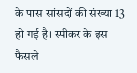के पास सांसदों की संख्या 13 हो गई है। स्पीकर के इस फैसले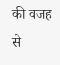की वजह से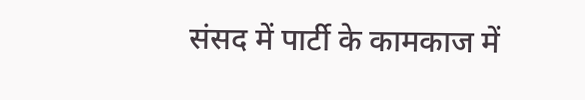संसद में पार्टी के कामकाज में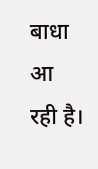बाधा आ रही है।